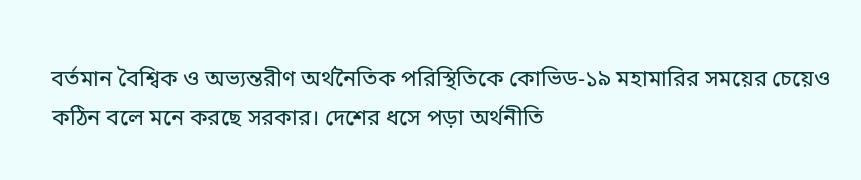বর্তমান বৈশ্বিক ও অভ্যন্তরীণ অর্থনৈতিক পরিস্থিতিকে কোভিড-১৯ মহামারির সময়ের চেয়েও কঠিন বলে মনে করছে সরকার। দেশের ধসে পড়া অর্থনীতি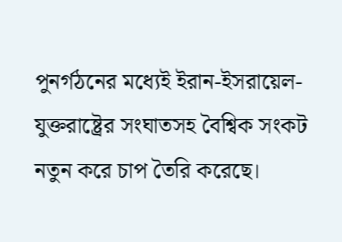পুনর্গঠনের মধ্যেই ইরান-ইসরায়েল-যুক্তরাষ্ট্রের সংঘাতসহ বৈশ্বিক সংকট নতুন করে চাপ তৈরি করেছে।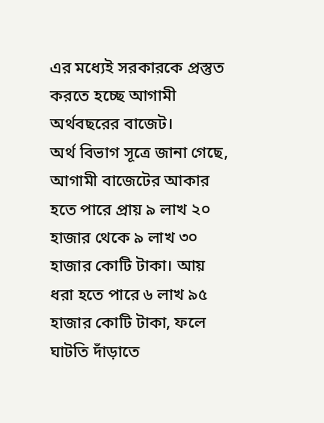এর মধ্যেই সরকারকে প্রস্তুত করতে হচ্ছে আগামী অর্থবছরের বাজেট।
অর্থ বিভাগ সূত্রে জানা গেছে, আগামী বাজেটের আকার হতে পারে প্রায় ৯ লাখ ২০ হাজার থেকে ৯ লাখ ৩০ হাজার কোটি টাকা। আয় ধরা হতে পারে ৬ লাখ ৯৫ হাজার কোটি টাকা, ফলে ঘাটতি দাঁড়াতে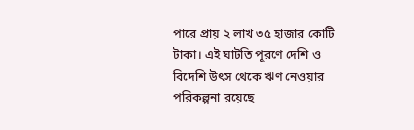পারে প্রায় ২ লাখ ৩৫ হাজার কোটি টাকা। এই ঘাটতি পূরণে দেশি ও বিদেশি উৎস থেকে ঋণ নেওয়ার পরিকল্পনা রয়েছে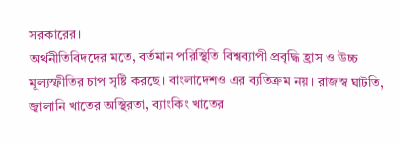সরকারের।
অর্থনীতিবিদদের মতে, বর্তমান পরিস্থিতি বিশ্বব্যাপী প্রবৃদ্ধি হ্রাস ও উচ্চ মূল্যস্ফীতির চাপ সৃষ্টি করছে। বাংলাদেশও এর ব্যতিক্রম নয়। রাজস্ব ঘাটতি, জ্বালানি খাতের অস্থিরতা, ব্যাংকিং খাতের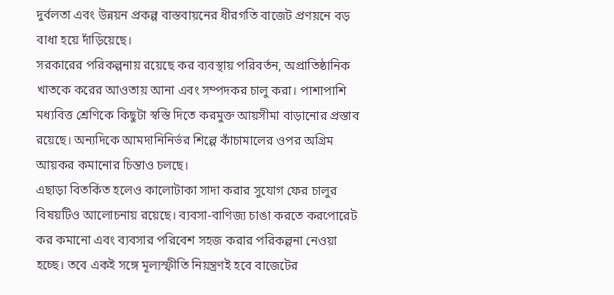দুর্বলতা এবং উন্নয়ন প্রকল্প বাস্তবায়নের ধীরগতি বাজেট প্রণয়নে বড় বাধা হয়ে দাঁড়িয়েছে।
সরকারের পরিকল্পনায় রয়েছে কর ব্যবস্থায় পরিবর্তন, অপ্রাতিষ্ঠানিক খাতকে করের আওতায় আনা এবং সম্পদকর চালু করা। পাশাপাশি মধ্যবিত্ত শ্রেণিকে কিছুটা স্বস্তি দিতে করমুক্ত আয়সীমা বাড়ানোর প্রস্তাব রয়েছে। অন্যদিকে আমদানিনির্ভর শিল্পে কাঁচামালের ওপর অগ্রিম আয়কর কমানোর চিন্তাও চলছে।
এছাড়া বিতর্কিত হলেও কালোটাকা সাদা করার সুযোগ ফের চালুর বিষয়টিও আলোচনায় রয়েছে। ব্যবসা-বাণিজ্য চাঙা করতে করপোরেট কর কমানো এবং ব্যবসার পরিবেশ সহজ করার পরিকল্পনা নেওয়া হচ্ছে। তবে একই সঙ্গে মূল্যস্ফীতি নিয়ন্ত্রণই হবে বাজেটের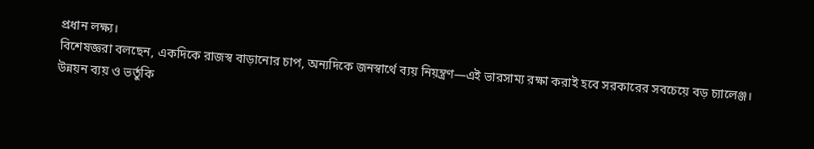প্রধান লক্ষ্য।
বিশেষজ্ঞরা বলছেন, একদিকে রাজস্ব বাড়ানোর চাপ, অন্যদিকে জনস্বার্থে ব্যয় নিয়ন্ত্রণ—এই ভারসাম্য রক্ষা করাই হবে সরকারের সবচেয়ে বড় চ্যালেঞ্জ। উন্নয়ন ব্যয় ও ভর্তুকি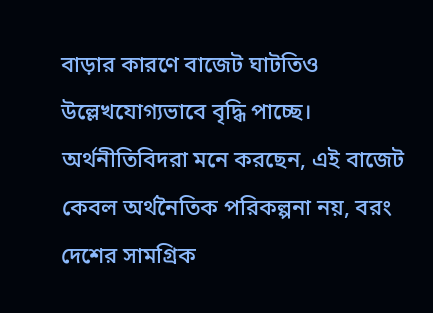বাড়ার কারণে বাজেট ঘাটতিও উল্লেখযোগ্যভাবে বৃদ্ধি পাচ্ছে।
অর্থনীতিবিদরা মনে করছেন, এই বাজেট কেবল অর্থনৈতিক পরিকল্পনা নয়, বরং দেশের সামগ্রিক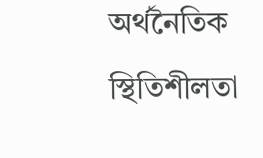অর্থনৈতিক স্থিতিশীলতা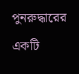পুনরুদ্ধারের একটি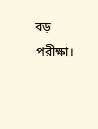বড় পরীক্ষা।